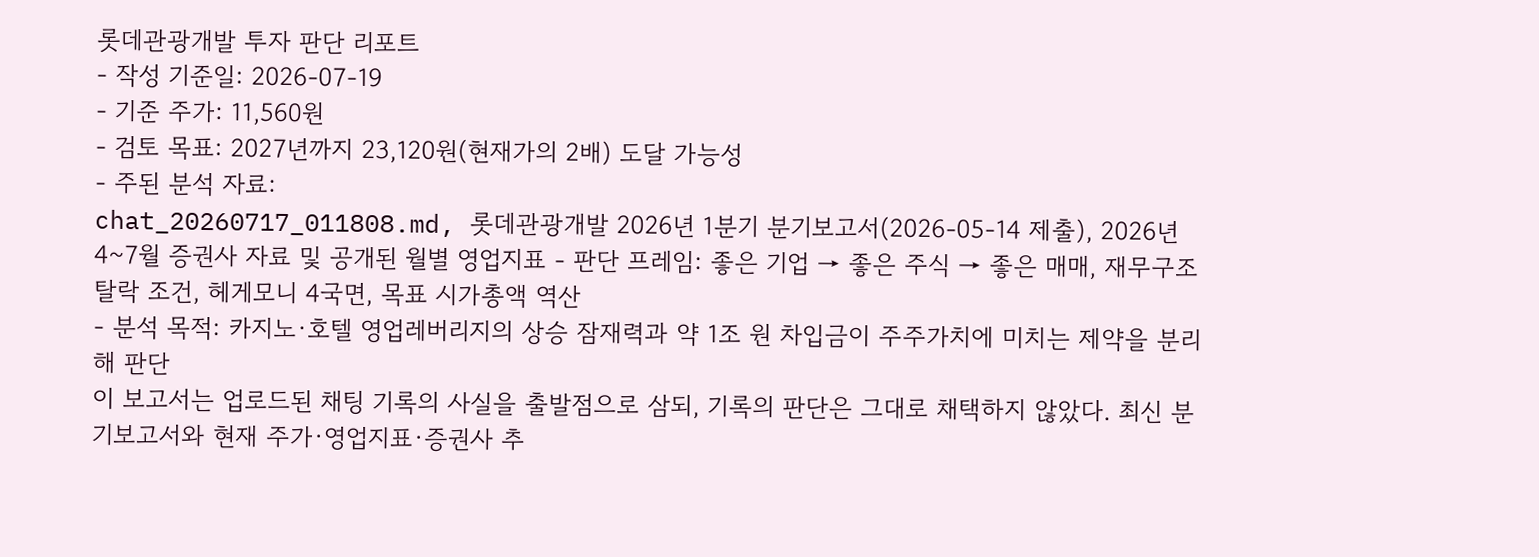롯데관광개발 투자 판단 리포트
- 작성 기준일: 2026-07-19
- 기준 주가: 11,560원
- 검토 목표: 2027년까지 23,120원(현재가의 2배) 도달 가능성
- 주된 분석 자료:
chat_20260717_011808.md, 롯데관광개발 2026년 1분기 분기보고서(2026-05-14 제출), 2026년 4~7월 증권사 자료 및 공개된 월별 영업지표 - 판단 프레임: 좋은 기업 → 좋은 주식 → 좋은 매매, 재무구조 탈락 조건, 헤게모니 4국면, 목표 시가총액 역산
- 분석 목적: 카지노·호텔 영업레버리지의 상승 잠재력과 약 1조 원 차입금이 주주가치에 미치는 제약을 분리해 판단
이 보고서는 업로드된 채팅 기록의 사실을 출발점으로 삼되, 기록의 판단은 그대로 채택하지 않았다. 최신 분기보고서와 현재 주가·영업지표·증권사 추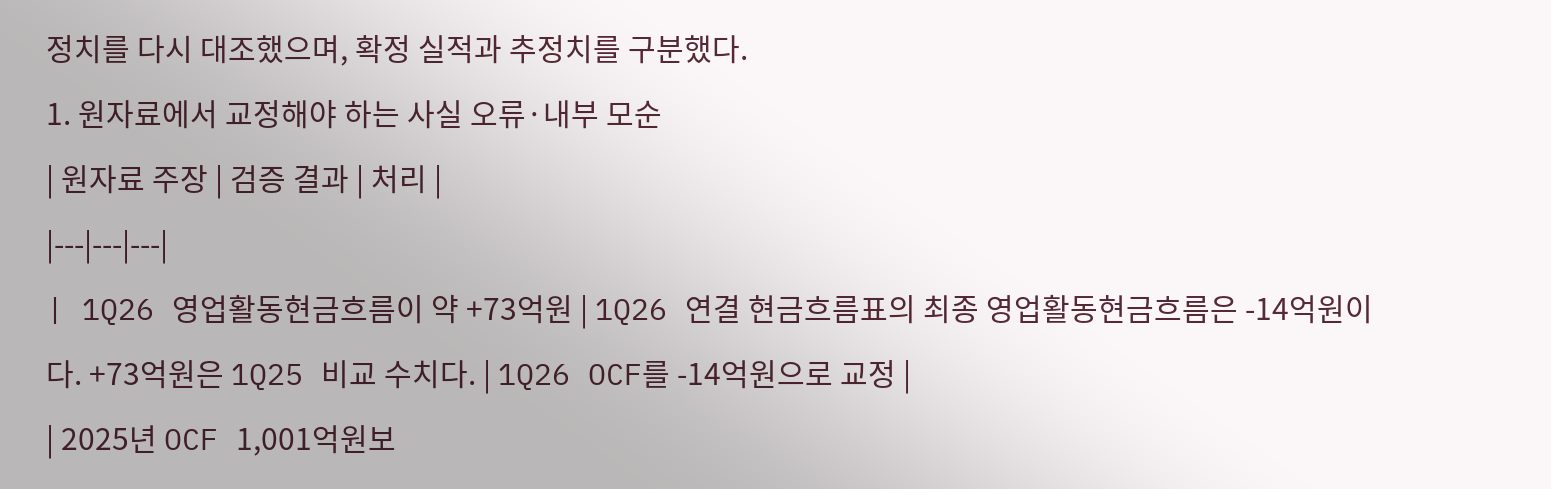정치를 다시 대조했으며, 확정 실적과 추정치를 구분했다.
1. 원자료에서 교정해야 하는 사실 오류·내부 모순
| 원자료 주장 | 검증 결과 | 처리 |
|---|---|---|
| 1Q26 영업활동현금흐름이 약 +73억원 | 1Q26 연결 현금흐름표의 최종 영업활동현금흐름은 -14억원이다. +73억원은 1Q25 비교 수치다. | 1Q26 OCF를 -14억원으로 교정 |
| 2025년 OCF 1,001억원보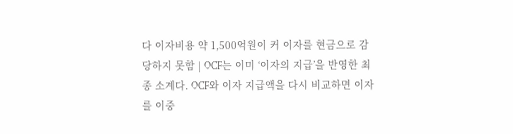다 이자비용 약 1,500억원이 커 이자를 현금으로 감당하지 못함 | OCF는 이미 ‘이자의 지급’을 반영한 최종 소계다. OCF와 이자 지급액을 다시 비교하면 이자를 이중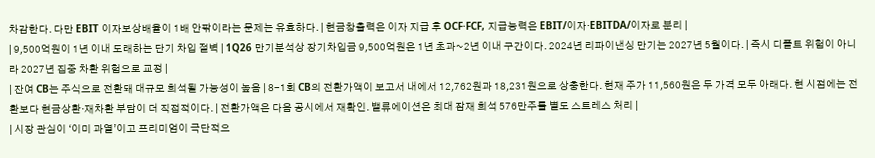차감한다. 다만 EBIT 이자보상배율이 1배 안팎이라는 문제는 유효하다. | 현금창출력은 이자 지급 후 OCF·FCF, 지급능력은 EBIT/이자·EBITDA/이자로 분리 |
| 9,500억원이 1년 이내 도래하는 단기 차입 절벽 | 1Q26 만기분석상 장기차입금 9,500억원은 1년 초과~2년 이내 구간이다. 2024년 리파이낸싱 만기는 2027년 5월이다. | 즉시 디폴트 위험이 아니라 2027년 집중 차환 위험으로 교정 |
| 잔여 CB는 주식으로 전환돼 대규모 희석될 가능성이 높음 | 8-1회 CB의 전환가액이 보고서 내에서 12,762원과 18,231원으로 상충한다. 현재 주가 11,560원은 두 가격 모두 아래다. 현 시점에는 전환보다 현금상환·재차환 부담이 더 직접적이다. | 전환가액은 다음 공시에서 재확인. 밸류에이션은 최대 잠재 희석 576만주를 별도 스트레스 처리 |
| 시장 관심이 ‘이미 과열’이고 프리미엄이 극단적으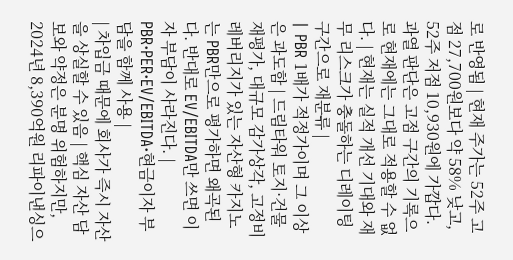로 반영됨 | 현재 주가는 52주 고점 27,700원보다 약 58% 낮고, 52주 저점 10,930원에 가깝다. 과열 판단은 고점 구간의 기록으로 현재에는 그대로 적용할 수 없다. | 현재는 실적 개선 기대와 재무 리스크가 충돌하는 디레이팅 구간으로 재분류 |
| PBR 1배가 적정가이며 그 이상은 과도함 | 드림타워 토지·건물 재평가, 대규모 감가상각, 고정비 레버리지가 있는 자산형 카지노는 PBR만으로 평가하면 왜곡된다. 반대로 EV/EBITDA만 쓰면 이자 부담이 사라진다. | PBR·PER·EV/EBITDA·현금이자 부담을 함께 사용 |
| 차입금 때문에 회사가 즉시 자산을 상실할 수 있음 | 핵심 자산 담보와 약정은 분명 위험하지만, 2024년 8,390억원 리파이낸싱으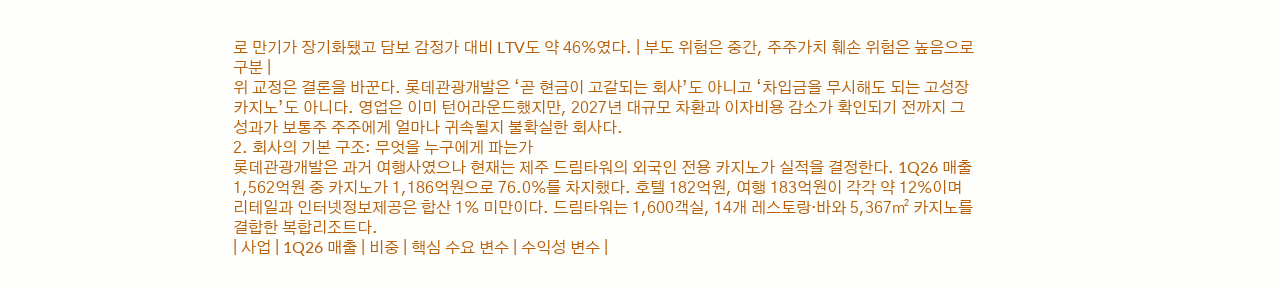로 만기가 장기화됐고 담보 감정가 대비 LTV도 약 46%였다. | 부도 위험은 중간, 주주가치 훼손 위험은 높음으로 구분 |
위 교정은 결론을 바꾼다. 롯데관광개발은 ‘곧 현금이 고갈되는 회사’도 아니고 ‘차입금을 무시해도 되는 고성장 카지노’도 아니다. 영업은 이미 턴어라운드했지만, 2027년 대규모 차환과 이자비용 감소가 확인되기 전까지 그 성과가 보통주 주주에게 얼마나 귀속될지 불확실한 회사다.
2. 회사의 기본 구조: 무엇을 누구에게 파는가
롯데관광개발은 과거 여행사였으나 현재는 제주 드림타워의 외국인 전용 카지노가 실적을 결정한다. 1Q26 매출 1,562억원 중 카지노가 1,186억원으로 76.0%를 차지했다. 호텔 182억원, 여행 183억원이 각각 약 12%이며 리테일과 인터넷정보제공은 합산 1% 미만이다. 드림타워는 1,600객실, 14개 레스토랑·바와 5,367㎡ 카지노를 결합한 복합리조트다.
| 사업 | 1Q26 매출 | 비중 | 핵심 수요 변수 | 수익성 변수 |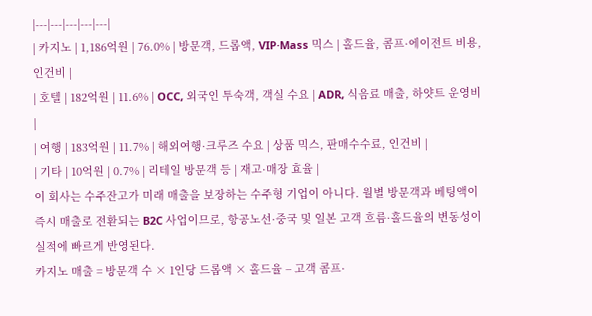|---|---|---|---|---|
| 카지노 | 1,186억원 | 76.0% | 방문객, 드롭액, VIP·Mass 믹스 | 홀드율, 콤프·에이전트 비용, 인건비 |
| 호텔 | 182억원 | 11.6% | OCC, 외국인 투숙객, 객실 수요 | ADR, 식음료 매출, 하얏트 운영비 |
| 여행 | 183억원 | 11.7% | 해외여행·크루즈 수요 | 상품 믹스, 판매수수료, 인건비 |
| 기타 | 10억원 | 0.7% | 리테일 방문객 등 | 재고·매장 효율 |
이 회사는 수주잔고가 미래 매출을 보장하는 수주형 기업이 아니다. 월별 방문객과 베팅액이 즉시 매출로 전환되는 B2C 사업이므로, 항공노선·중국 및 일본 고객 흐름·홀드율의 변동성이 실적에 빠르게 반영된다.
카지노 매출 = 방문객 수 × 1인당 드롭액 × 홀드율 − 고객 콤프·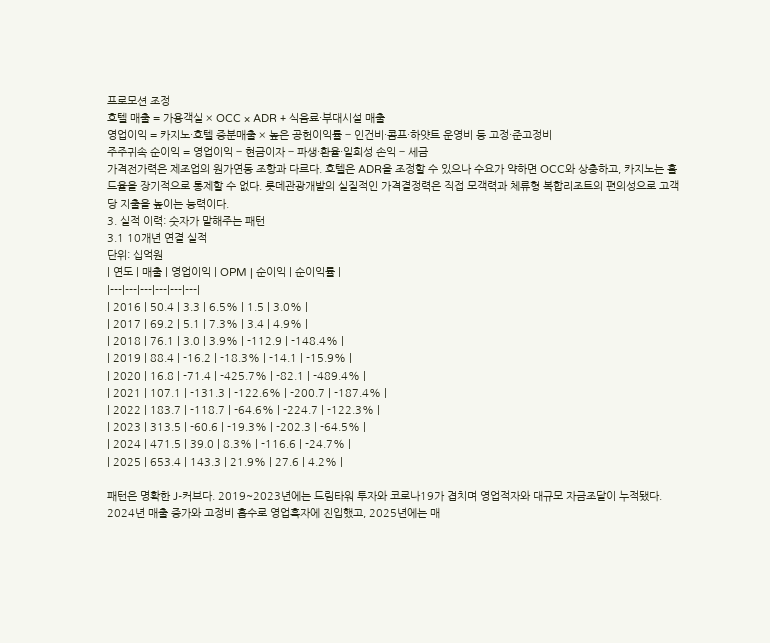프로모션 조정
호텔 매출 = 가용객실 × OCC × ADR + 식음료·부대시설 매출
영업이익 = 카지노·호텔 증분매출 × 높은 공헌이익률 − 인건비·콤프·하얏트 운영비 등 고정·준고정비
주주귀속 순이익 = 영업이익 − 현금이자 − 파생·환율·일회성 손익 − 세금
가격전가력은 제조업의 원가연동 조항과 다르다. 호텔은 ADR을 조정할 수 있으나 수요가 약하면 OCC와 상충하고, 카지노는 홀드율을 장기적으로 통제할 수 없다. 롯데관광개발의 실질적인 가격결정력은 직접 모객력과 체류형 복합리조트의 편의성으로 고객당 지출을 높이는 능력이다.
3. 실적 이력: 숫자가 말해주는 패턴
3.1 10개년 연결 실적
단위: 십억원
| 연도 | 매출 | 영업이익 | OPM | 순이익 | 순이익률 |
|---|---|---|---|---|---|
| 2016 | 50.4 | 3.3 | 6.5% | 1.5 | 3.0% |
| 2017 | 69.2 | 5.1 | 7.3% | 3.4 | 4.9% |
| 2018 | 76.1 | 3.0 | 3.9% | -112.9 | -148.4% |
| 2019 | 88.4 | -16.2 | -18.3% | -14.1 | -15.9% |
| 2020 | 16.8 | -71.4 | -425.7% | -82.1 | -489.4% |
| 2021 | 107.1 | -131.3 | -122.6% | -200.7 | -187.4% |
| 2022 | 183.7 | -118.7 | -64.6% | -224.7 | -122.3% |
| 2023 | 313.5 | -60.6 | -19.3% | -202.3 | -64.5% |
| 2024 | 471.5 | 39.0 | 8.3% | -116.6 | -24.7% |
| 2025 | 653.4 | 143.3 | 21.9% | 27.6 | 4.2% |

패턴은 명확한 J-커브다. 2019~2023년에는 드림타워 투자와 코로나19가 겹치며 영업적자와 대규모 자금조달이 누적됐다. 2024년 매출 증가와 고정비 흡수로 영업흑자에 진입했고, 2025년에는 매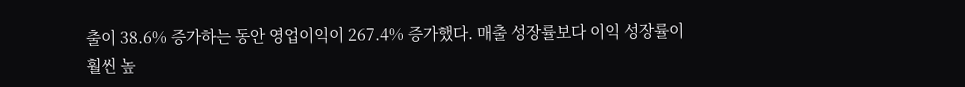출이 38.6% 증가하는 동안 영업이익이 267.4% 증가했다. 매출 성장률보다 이익 성장률이 훨씬 높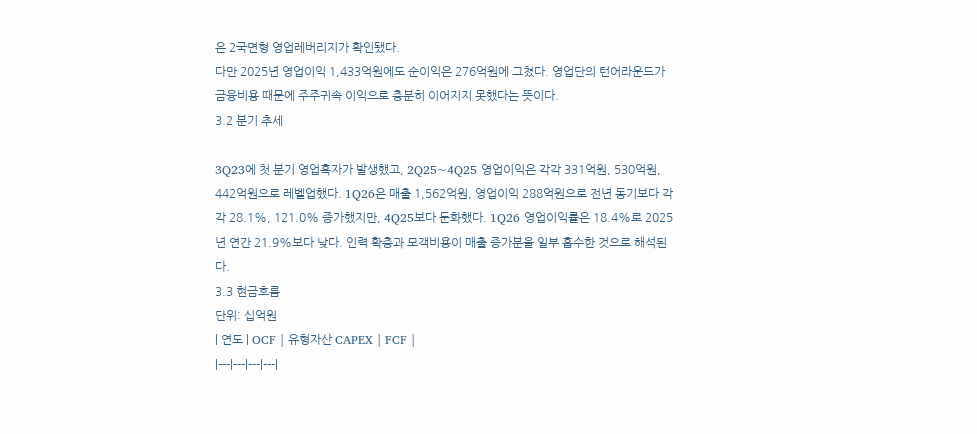은 2국면형 영업레버리지가 확인됐다.
다만 2025년 영업이익 1,433억원에도 순이익은 276억원에 그쳤다. 영업단의 턴어라운드가 금융비용 때문에 주주귀속 이익으로 충분히 이어지지 못했다는 뜻이다.
3.2 분기 추세

3Q23에 첫 분기 영업흑자가 발생했고, 2Q25~4Q25 영업이익은 각각 331억원, 530억원, 442억원으로 레벨업했다. 1Q26은 매출 1,562억원, 영업이익 288억원으로 전년 동기보다 각각 28.1%, 121.0% 증가했지만, 4Q25보다 둔화했다. 1Q26 영업이익률은 18.4%로 2025년 연간 21.9%보다 낮다. 인력 확충과 모객비용이 매출 증가분을 일부 흡수한 것으로 해석된다.
3.3 현금흐름
단위: 십억원
| 연도 | OCF | 유형자산 CAPEX | FCF |
|---|---|---|---|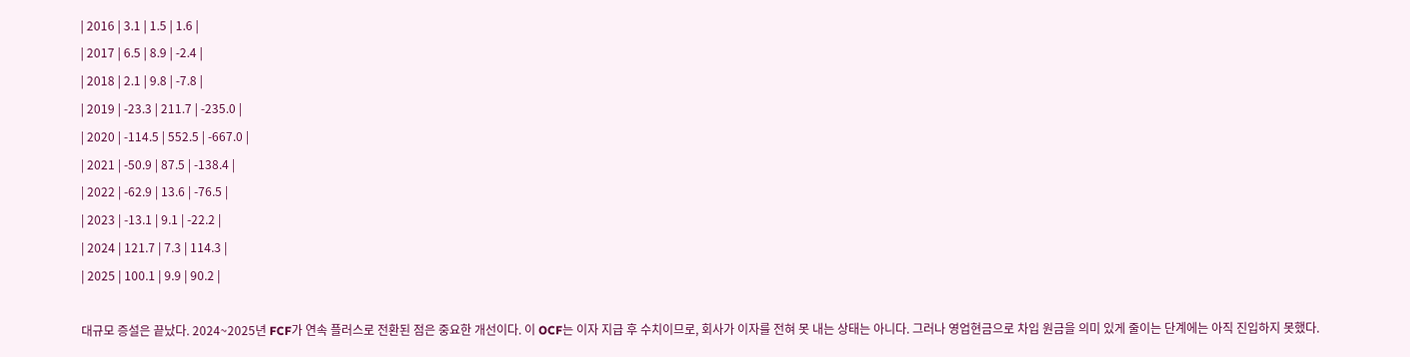| 2016 | 3.1 | 1.5 | 1.6 |
| 2017 | 6.5 | 8.9 | -2.4 |
| 2018 | 2.1 | 9.8 | -7.8 |
| 2019 | -23.3 | 211.7 | -235.0 |
| 2020 | -114.5 | 552.5 | -667.0 |
| 2021 | -50.9 | 87.5 | -138.4 |
| 2022 | -62.9 | 13.6 | -76.5 |
| 2023 | -13.1 | 9.1 | -22.2 |
| 2024 | 121.7 | 7.3 | 114.3 |
| 2025 | 100.1 | 9.9 | 90.2 |

대규모 증설은 끝났다. 2024~2025년 FCF가 연속 플러스로 전환된 점은 중요한 개선이다. 이 OCF는 이자 지급 후 수치이므로, 회사가 이자를 전혀 못 내는 상태는 아니다. 그러나 영업현금으로 차입 원금을 의미 있게 줄이는 단계에는 아직 진입하지 못했다.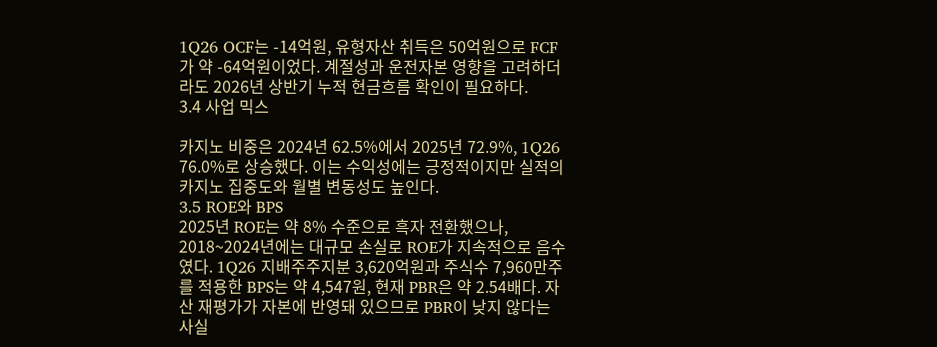1Q26 OCF는 -14억원, 유형자산 취득은 50억원으로 FCF가 약 -64억원이었다. 계절성과 운전자본 영향을 고려하더라도 2026년 상반기 누적 현금흐름 확인이 필요하다.
3.4 사업 믹스

카지노 비중은 2024년 62.5%에서 2025년 72.9%, 1Q26 76.0%로 상승했다. 이는 수익성에는 긍정적이지만 실적의 카지노 집중도와 월별 변동성도 높인다.
3.5 ROE와 BPS
2025년 ROE는 약 8% 수준으로 흑자 전환했으나, 2018~2024년에는 대규모 손실로 ROE가 지속적으로 음수였다. 1Q26 지배주주지분 3,620억원과 주식수 7,960만주를 적용한 BPS는 약 4,547원, 현재 PBR은 약 2.54배다. 자산 재평가가 자본에 반영돼 있으므로 PBR이 낮지 않다는 사실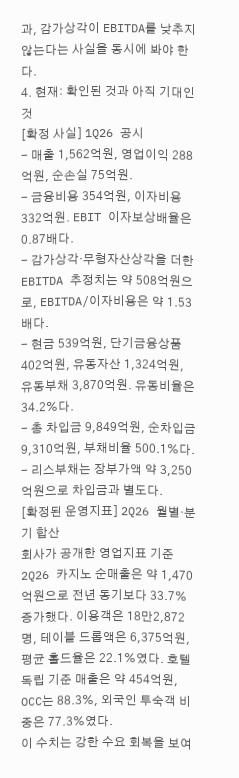과, 감가상각이 EBITDA를 낮추지 않는다는 사실을 동시에 봐야 한다.
4. 현재: 확인된 것과 아직 기대인 것
[확정 사실] 1Q26 공시
- 매출 1,562억원, 영업이익 288억원, 순손실 75억원.
- 금융비용 354억원, 이자비용 332억원. EBIT 이자보상배율은 0.87배다.
- 감가상각·무형자산상각을 더한 EBITDA 추정치는 약 508억원으로, EBITDA/이자비용은 약 1.53배다.
- 현금 539억원, 단기금융상품 402억원, 유동자산 1,324억원, 유동부채 3,870억원. 유동비율은 34.2%다.
- 총 차입금 9,849억원, 순차입금 9,310억원, 부채비율 500.1%다.
- 리스부채는 장부가액 약 3,250억원으로 차입금과 별도다.
[확정된 운영지표] 2Q26 월별·분기 합산
회사가 공개한 영업지표 기준 2Q26 카지노 순매출은 약 1,470억원으로 전년 동기보다 33.7% 증가했다. 이용객은 18만2,872명, 테이블 드롭액은 6,375억원, 평균 홀드율은 22.1%였다. 호텔 독립 기준 매출은 약 454억원, OCC는 88.3%, 외국인 투숙객 비중은 77.3%였다.
이 수치는 강한 수요 회복을 보여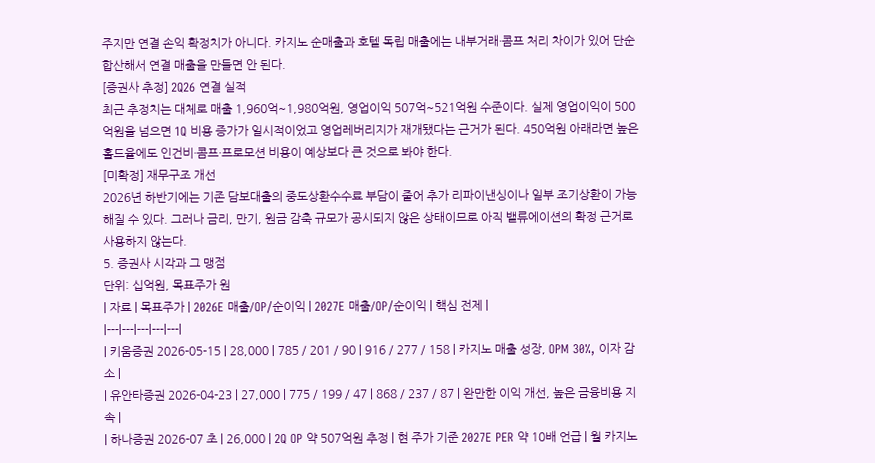주지만 연결 손익 확정치가 아니다. 카지노 순매출과 호텔 독립 매출에는 내부거래·콤프 처리 차이가 있어 단순 합산해서 연결 매출을 만들면 안 된다.
[증권사 추정] 2Q26 연결 실적
최근 추정치는 대체로 매출 1,960억~1,980억원, 영업이익 507억~521억원 수준이다. 실제 영업이익이 500억원을 넘으면 1Q 비용 증가가 일시적이었고 영업레버리지가 재개됐다는 근거가 된다. 450억원 아래라면 높은 홀드율에도 인건비·콤프·프로모션 비용이 예상보다 큰 것으로 봐야 한다.
[미확정] 재무구조 개선
2026년 하반기에는 기존 담보대출의 중도상환수수료 부담이 줄어 추가 리파이낸싱이나 일부 조기상환이 가능해질 수 있다. 그러나 금리, 만기, 원금 감축 규모가 공시되지 않은 상태이므로 아직 밸류에이션의 확정 근거로 사용하지 않는다.
5. 증권사 시각과 그 맹점
단위: 십억원, 목표주가 원
| 자료 | 목표주가 | 2026E 매출/OP/순이익 | 2027E 매출/OP/순이익 | 핵심 전제 |
|---|---|---|---|---|
| 키움증권 2026-05-15 | 28,000 | 785 / 201 / 90 | 916 / 277 / 158 | 카지노 매출 성장, OPM 30%, 이자 감소 |
| 유안타증권 2026-04-23 | 27,000 | 775 / 199 / 47 | 868 / 237 / 87 | 완만한 이익 개선, 높은 금융비용 지속 |
| 하나증권 2026-07 초 | 26,000 | 2Q OP 약 507억원 추정 | 현 주가 기준 2027E PER 약 10배 언급 | 월 카지노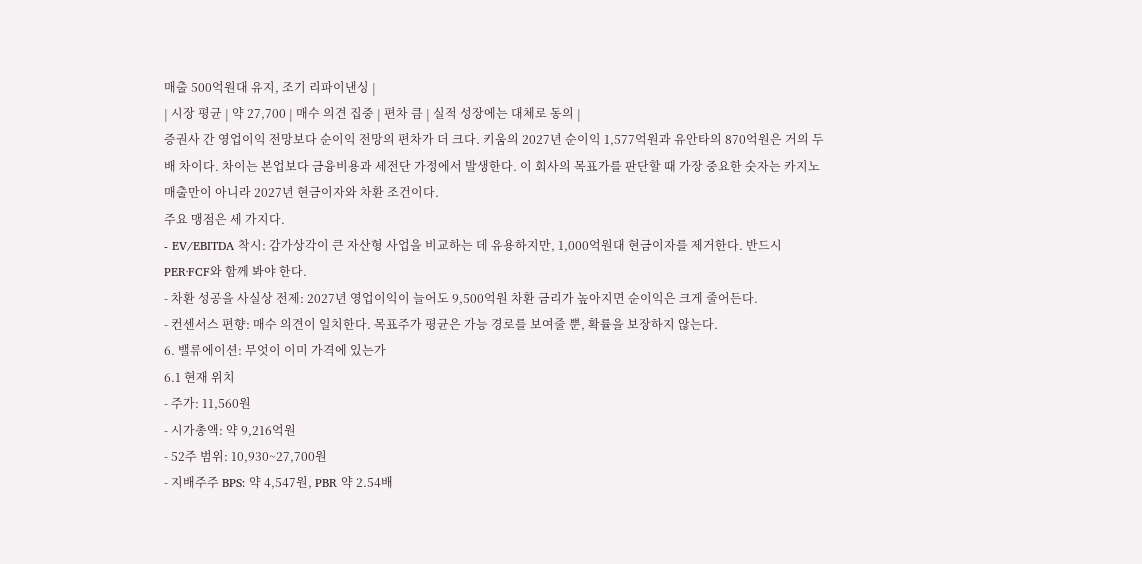매출 500억원대 유지, 조기 리파이낸싱 |
| 시장 평균 | 약 27,700 | 매수 의견 집중 | 편차 큼 | 실적 성장에는 대체로 동의 |
증권사 간 영업이익 전망보다 순이익 전망의 편차가 더 크다. 키움의 2027년 순이익 1,577억원과 유안타의 870억원은 거의 두 배 차이다. 차이는 본업보다 금융비용과 세전단 가정에서 발생한다. 이 회사의 목표가를 판단할 때 가장 중요한 숫자는 카지노 매출만이 아니라 2027년 현금이자와 차환 조건이다.
주요 맹점은 세 가지다.
- EV/EBITDA 착시: 감가상각이 큰 자산형 사업을 비교하는 데 유용하지만, 1,000억원대 현금이자를 제거한다. 반드시 PER·FCF와 함께 봐야 한다.
- 차환 성공을 사실상 전제: 2027년 영업이익이 늘어도 9,500억원 차환 금리가 높아지면 순이익은 크게 줄어든다.
- 컨센서스 편향: 매수 의견이 일치한다. 목표주가 평균은 가능 경로를 보여줄 뿐, 확률을 보장하지 않는다.
6. 밸류에이션: 무엇이 이미 가격에 있는가
6.1 현재 위치
- 주가: 11,560원
- 시가총액: 약 9,216억원
- 52주 범위: 10,930~27,700원
- 지배주주 BPS: 약 4,547원, PBR 약 2.54배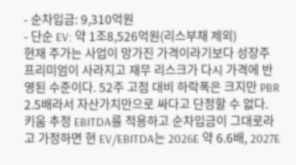- 순차입금: 9,310억원
- 단순 EV: 약 1조8,526억원(리스부채 제외)
현재 주가는 사업이 망가진 가격이라기보다 성장주 프리미엄이 사라지고 재무 리스크가 다시 가격에 반영된 수준이다. 52주 고점 대비 하락폭은 크지만 PBR 2.5배라서 자산가치만으로 싸다고 단정할 수 없다.
키움 추정 EBITDA를 적용하고 순차입금이 그대로라고 가정하면 현 EV/EBITDA는 2026E 약 6.6배, 2027E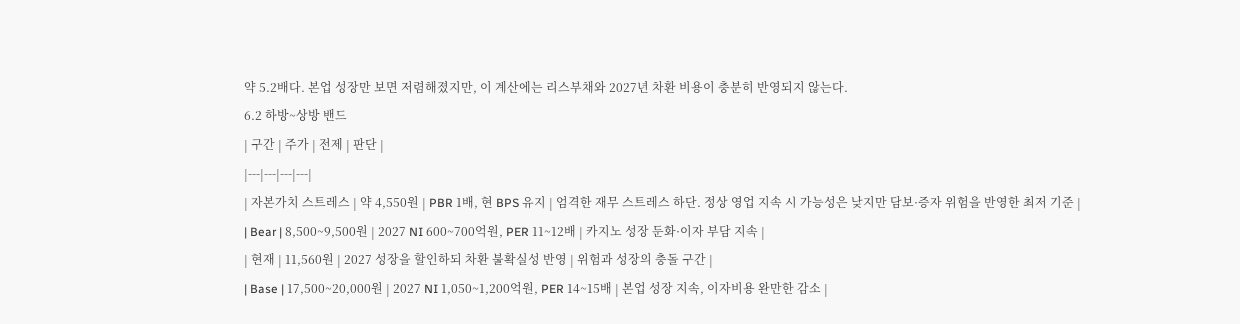약 5.2배다. 본업 성장만 보면 저렴해졌지만, 이 계산에는 리스부채와 2027년 차환 비용이 충분히 반영되지 않는다.
6.2 하방~상방 밴드
| 구간 | 주가 | 전제 | 판단 |
|---|---|---|---|
| 자본가치 스트레스 | 약 4,550원 | PBR 1배, 현 BPS 유지 | 엄격한 재무 스트레스 하단. 정상 영업 지속 시 가능성은 낮지만 담보·증자 위험을 반영한 최저 기준 |
| Bear | 8,500~9,500원 | 2027 NI 600~700억원, PER 11~12배 | 카지노 성장 둔화·이자 부담 지속 |
| 현재 | 11,560원 | 2027 성장을 할인하되 차환 불확실성 반영 | 위험과 성장의 충돌 구간 |
| Base | 17,500~20,000원 | 2027 NI 1,050~1,200억원, PER 14~15배 | 본업 성장 지속, 이자비용 완만한 감소 |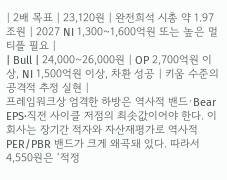| 2배 목표 | 23,120원 | 완전희석 시총 약 1.97조원 | 2027 NI 1,300~1,600억원 또는 높은 멀티플 필요 |
| Bull | 24,000~26,000원 | OP 2,700억원 이상, NI 1,500억원 이상, 차환 성공 | 키움 수준의 공격적 추정 실현 |
프레임워크상 엄격한 하방은 역사적 밴드·Bear EPS·직전 사이클 저점의 최솟값이어야 한다. 이 회사는 장기간 적자와 자산재평가로 역사적 PER/PBR 밴드가 크게 왜곡돼 있다. 따라서 4,550원은 ‘적정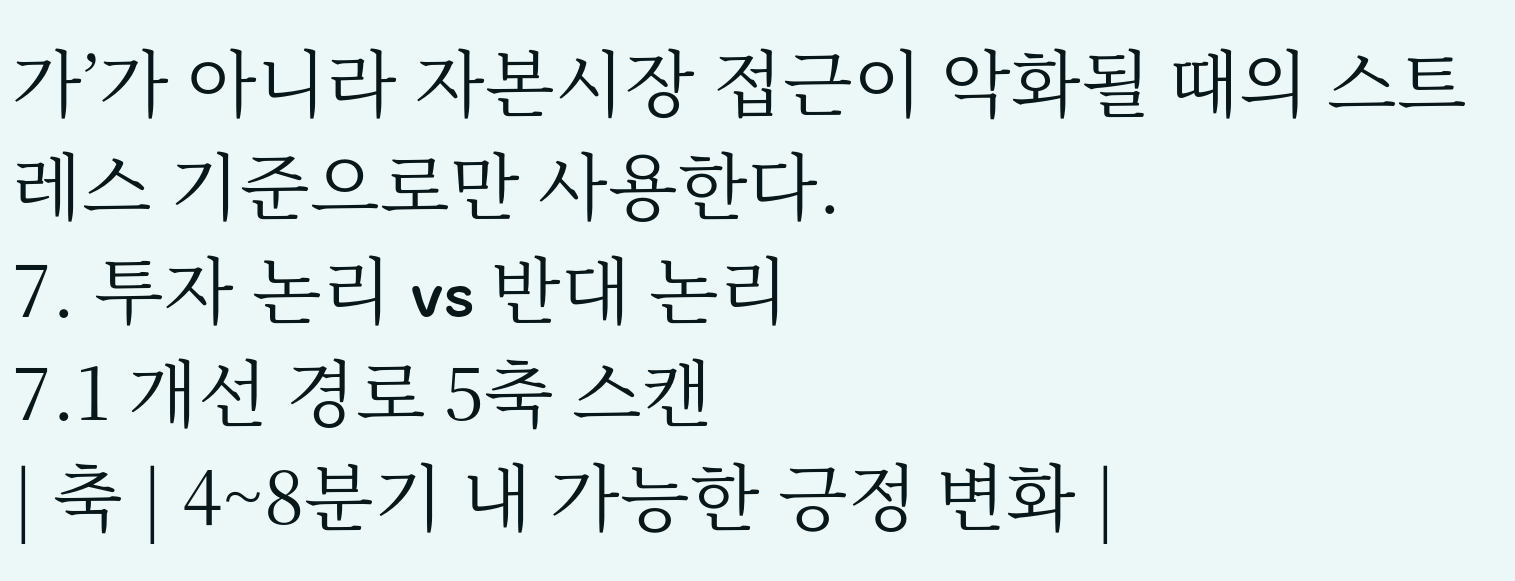가’가 아니라 자본시장 접근이 악화될 때의 스트레스 기준으로만 사용한다.
7. 투자 논리 vs 반대 논리
7.1 개선 경로 5축 스캔
| 축 | 4~8분기 내 가능한 긍정 변화 |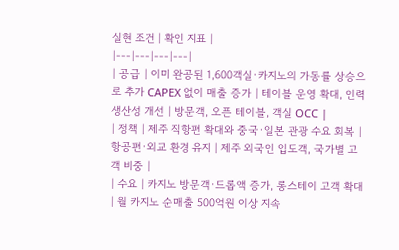실현 조건 | 확인 지표 |
|---|---|---|---|
| 공급 | 이미 완공된 1,600객실·카지노의 가동률 상승으로 추가 CAPEX 없이 매출 증가 | 테이블 운영 확대, 인력 생산성 개선 | 방문객, 오픈 테이블, 객실 OCC |
| 정책 | 제주 직항편 확대와 중국·일본 관광 수요 회복 | 항공편·외교 환경 유지 | 제주 외국인 입도객, 국가별 고객 비중 |
| 수요 | 카지노 방문객·드롭액 증가, 롱스테이 고객 확대 | 월 카지노 순매출 500억원 이상 지속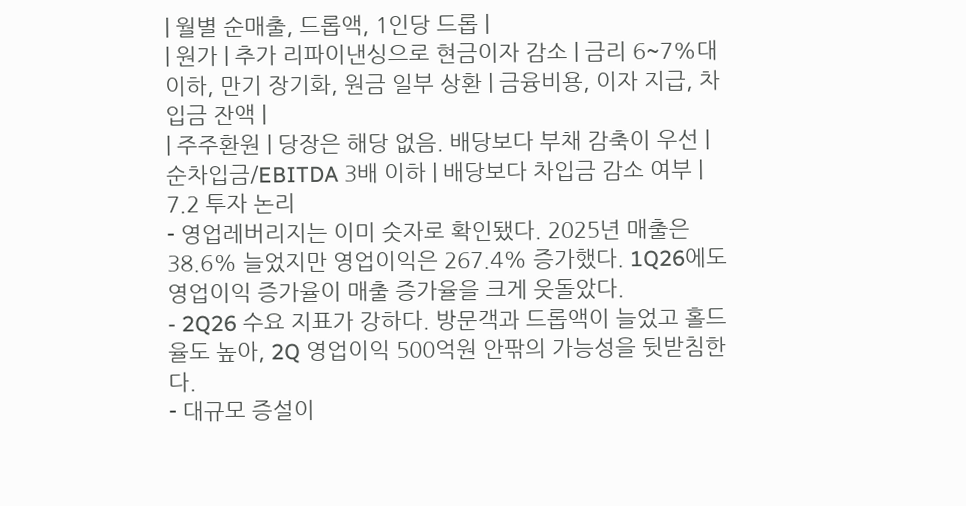| 월별 순매출, 드롭액, 1인당 드롭 |
| 원가 | 추가 리파이낸싱으로 현금이자 감소 | 금리 6~7%대 이하, 만기 장기화, 원금 일부 상환 | 금융비용, 이자 지급, 차입금 잔액 |
| 주주환원 | 당장은 해당 없음. 배당보다 부채 감축이 우선 | 순차입금/EBITDA 3배 이하 | 배당보다 차입금 감소 여부 |
7.2 투자 논리
- 영업레버리지는 이미 숫자로 확인됐다. 2025년 매출은 38.6% 늘었지만 영업이익은 267.4% 증가했다. 1Q26에도 영업이익 증가율이 매출 증가율을 크게 웃돌았다.
- 2Q26 수요 지표가 강하다. 방문객과 드롭액이 늘었고 홀드율도 높아, 2Q 영업이익 500억원 안팎의 가능성을 뒷받침한다.
- 대규모 증설이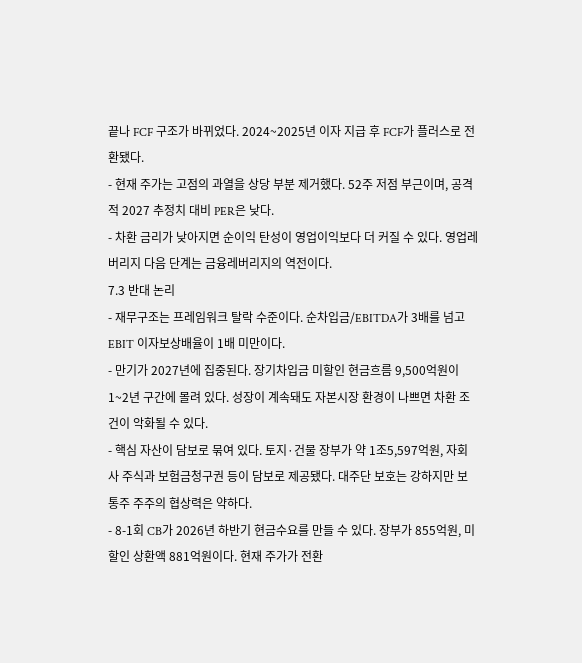끝나 FCF 구조가 바뀌었다. 2024~2025년 이자 지급 후 FCF가 플러스로 전환됐다.
- 현재 주가는 고점의 과열을 상당 부분 제거했다. 52주 저점 부근이며, 공격적 2027 추정치 대비 PER은 낮다.
- 차환 금리가 낮아지면 순이익 탄성이 영업이익보다 더 커질 수 있다. 영업레버리지 다음 단계는 금융레버리지의 역전이다.
7.3 반대 논리
- 재무구조는 프레임워크 탈락 수준이다. 순차입금/EBITDA가 3배를 넘고 EBIT 이자보상배율이 1배 미만이다.
- 만기가 2027년에 집중된다. 장기차입금 미할인 현금흐름 9,500억원이 1~2년 구간에 몰려 있다. 성장이 계속돼도 자본시장 환경이 나쁘면 차환 조건이 악화될 수 있다.
- 핵심 자산이 담보로 묶여 있다. 토지·건물 장부가 약 1조5,597억원, 자회사 주식과 보험금청구권 등이 담보로 제공됐다. 대주단 보호는 강하지만 보통주 주주의 협상력은 약하다.
- 8-1회 CB가 2026년 하반기 현금수요를 만들 수 있다. 장부가 855억원, 미할인 상환액 881억원이다. 현재 주가가 전환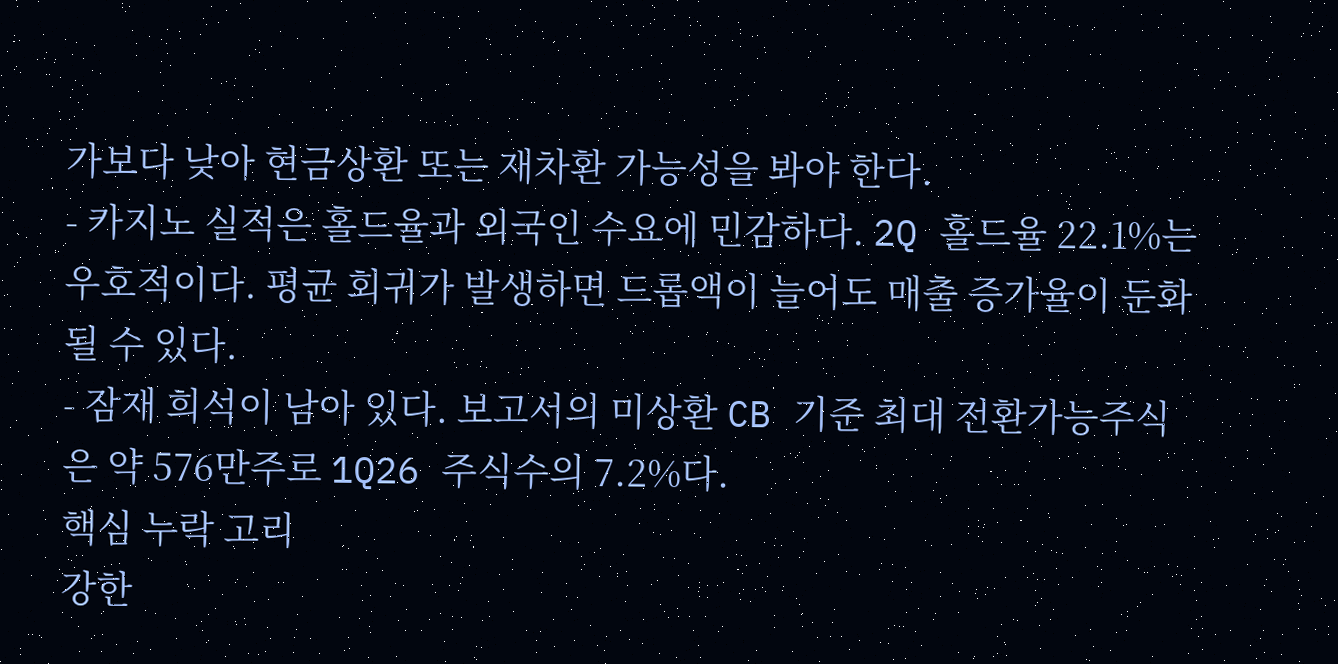가보다 낮아 현금상환 또는 재차환 가능성을 봐야 한다.
- 카지노 실적은 홀드율과 외국인 수요에 민감하다. 2Q 홀드율 22.1%는 우호적이다. 평균 회귀가 발생하면 드롭액이 늘어도 매출 증가율이 둔화될 수 있다.
- 잠재 희석이 남아 있다. 보고서의 미상환 CB 기준 최대 전환가능주식은 약 576만주로 1Q26 주식수의 7.2%다.
핵심 누락 고리
강한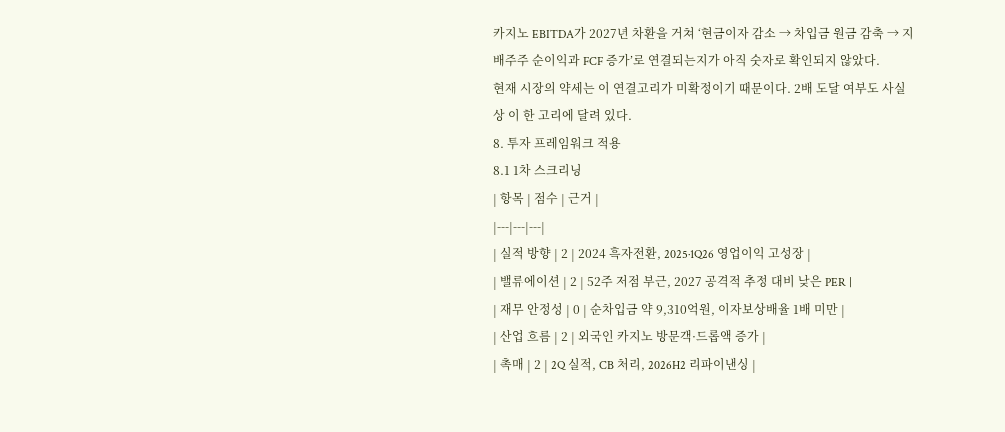카지노 EBITDA가 2027년 차환을 거쳐 ‘현금이자 감소 → 차입금 원금 감축 → 지배주주 순이익과 FCF 증가’로 연결되는지가 아직 숫자로 확인되지 않았다.
현재 시장의 약세는 이 연결고리가 미확정이기 때문이다. 2배 도달 여부도 사실상 이 한 고리에 달려 있다.
8. 투자 프레임워크 적용
8.1 1차 스크리닝
| 항목 | 점수 | 근거 |
|---|---|---|
| 실적 방향 | 2 | 2024 흑자전환, 2025·1Q26 영업이익 고성장 |
| 밸류에이션 | 2 | 52주 저점 부근, 2027 공격적 추정 대비 낮은 PER |
| 재무 안정성 | 0 | 순차입금 약 9,310억원, 이자보상배율 1배 미만 |
| 산업 흐름 | 2 | 외국인 카지노 방문객·드롭액 증가 |
| 촉매 | 2 | 2Q 실적, CB 처리, 2026H2 리파이낸싱 |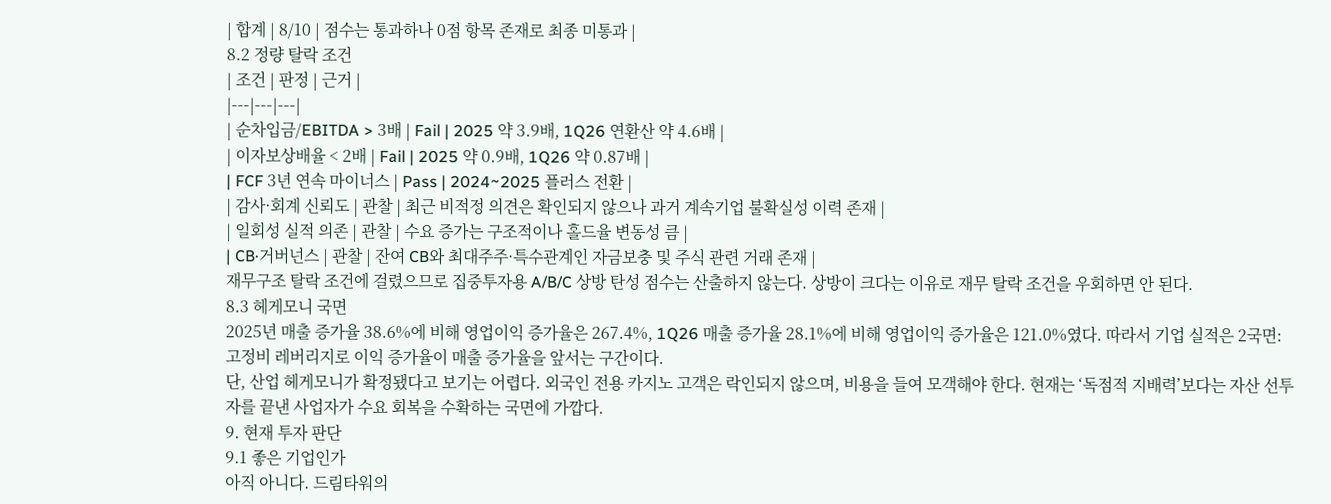| 합계 | 8/10 | 점수는 통과하나 0점 항목 존재로 최종 미통과 |
8.2 정량 탈락 조건
| 조건 | 판정 | 근거 |
|---|---|---|
| 순차입금/EBITDA > 3배 | Fail | 2025 약 3.9배, 1Q26 연환산 약 4.6배 |
| 이자보상배율 < 2배 | Fail | 2025 약 0.9배, 1Q26 약 0.87배 |
| FCF 3년 연속 마이너스 | Pass | 2024~2025 플러스 전환 |
| 감사·회계 신뢰도 | 관찰 | 최근 비적정 의견은 확인되지 않으나 과거 계속기업 불확실성 이력 존재 |
| 일회성 실적 의존 | 관찰 | 수요 증가는 구조적이나 홀드율 변동성 큼 |
| CB·거버넌스 | 관찰 | 잔여 CB와 최대주주·특수관계인 자금보충 및 주식 관련 거래 존재 |
재무구조 탈락 조건에 걸렸으므로 집중투자용 A/B/C 상방 탄성 점수는 산출하지 않는다. 상방이 크다는 이유로 재무 탈락 조건을 우회하면 안 된다.
8.3 헤게모니 국면
2025년 매출 증가율 38.6%에 비해 영업이익 증가율은 267.4%, 1Q26 매출 증가율 28.1%에 비해 영업이익 증가율은 121.0%였다. 따라서 기업 실적은 2국면: 고정비 레버리지로 이익 증가율이 매출 증가율을 앞서는 구간이다.
단, 산업 헤게모니가 확정됐다고 보기는 어렵다. 외국인 전용 카지노 고객은 락인되지 않으며, 비용을 들여 모객해야 한다. 현재는 ‘독점적 지배력’보다는 자산 선투자를 끝낸 사업자가 수요 회복을 수확하는 국면에 가깝다.
9. 현재 투자 판단
9.1 좋은 기업인가
아직 아니다. 드림타워의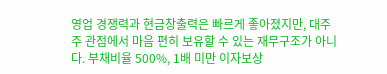영업 경쟁력과 현금창출력은 빠르게 좋아졌지만, 대주주 관점에서 마음 편히 보유할 수 있는 재무구조가 아니다. 부채비율 500%, 1배 미만 이자보상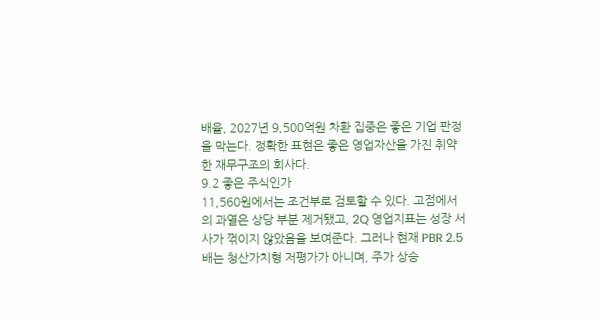배율, 2027년 9,500억원 차환 집중은 좋은 기업 판정을 막는다. 정확한 표현은 좋은 영업자산을 가진 취약한 재무구조의 회사다.
9.2 좋은 주식인가
11,560원에서는 조건부로 검토할 수 있다. 고점에서의 과열은 상당 부분 제거됐고, 2Q 영업지표는 성장 서사가 꺾이지 않았음을 보여준다. 그러나 현재 PBR 2.5배는 청산가치형 저평가가 아니며, 주가 상승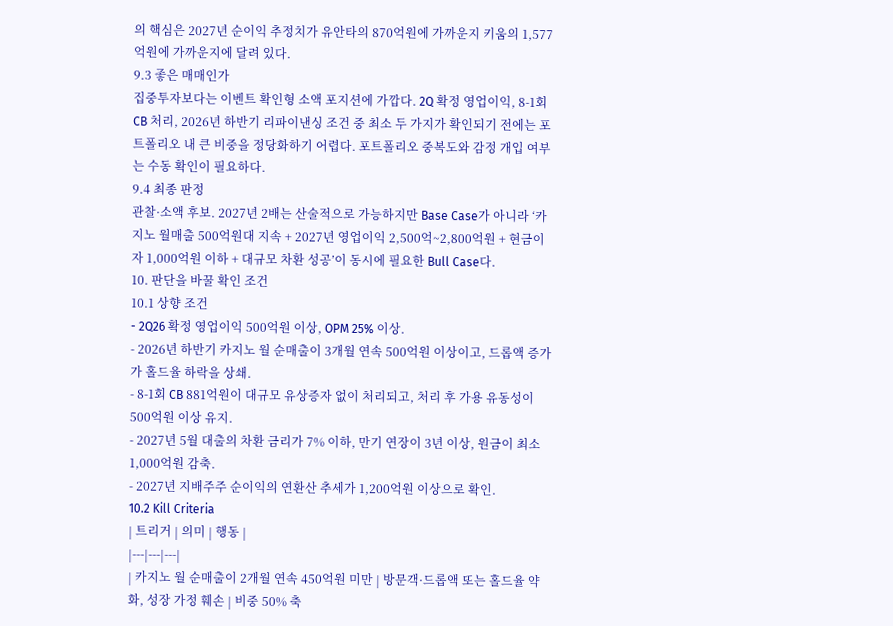의 핵심은 2027년 순이익 추정치가 유안타의 870억원에 가까운지 키움의 1,577억원에 가까운지에 달려 있다.
9.3 좋은 매매인가
집중투자보다는 이벤트 확인형 소액 포지션에 가깝다. 2Q 확정 영업이익, 8-1회 CB 처리, 2026년 하반기 리파이낸싱 조건 중 최소 두 가지가 확인되기 전에는 포트폴리오 내 큰 비중을 정당화하기 어렵다. 포트폴리오 중복도와 감정 개입 여부는 수동 확인이 필요하다.
9.4 최종 판정
관찰·소액 후보. 2027년 2배는 산술적으로 가능하지만 Base Case가 아니라 ‘카지노 월매출 500억원대 지속 + 2027년 영업이익 2,500억~2,800억원 + 현금이자 1,000억원 이하 + 대규모 차환 성공’이 동시에 필요한 Bull Case다.
10. 판단을 바꿀 확인 조건
10.1 상향 조건
- 2Q26 확정 영업이익 500억원 이상, OPM 25% 이상.
- 2026년 하반기 카지노 월 순매출이 3개월 연속 500억원 이상이고, 드롭액 증가가 홀드율 하락을 상쇄.
- 8-1회 CB 881억원이 대규모 유상증자 없이 처리되고, 처리 후 가용 유동성이 500억원 이상 유지.
- 2027년 5월 대출의 차환 금리가 7% 이하, 만기 연장이 3년 이상, 원금이 최소 1,000억원 감축.
- 2027년 지배주주 순이익의 연환산 추세가 1,200억원 이상으로 확인.
10.2 Kill Criteria
| 트리거 | 의미 | 행동 |
|---|---|---|
| 카지노 월 순매출이 2개월 연속 450억원 미만 | 방문객·드롭액 또는 홀드율 약화, 성장 가정 훼손 | 비중 50% 축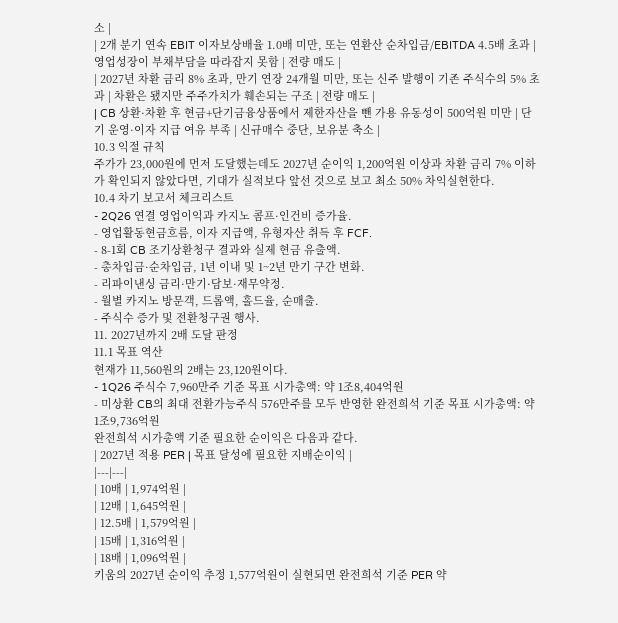소 |
| 2개 분기 연속 EBIT 이자보상배율 1.0배 미만, 또는 연환산 순차입금/EBITDA 4.5배 초과 | 영업성장이 부채부담을 따라잡지 못함 | 전량 매도 |
| 2027년 차환 금리 8% 초과, 만기 연장 24개월 미만, 또는 신주 발행이 기존 주식수의 5% 초과 | 차환은 됐지만 주주가치가 훼손되는 구조 | 전량 매도 |
| CB 상환·차환 후 현금+단기금융상품에서 제한자산을 뺀 가용 유동성이 500억원 미만 | 단기 운영·이자 지급 여유 부족 | 신규매수 중단, 보유분 축소 |
10.3 익절 규칙
주가가 23,000원에 먼저 도달했는데도 2027년 순이익 1,200억원 이상과 차환 금리 7% 이하가 확인되지 않았다면, 기대가 실적보다 앞선 것으로 보고 최소 50% 차익실현한다.
10.4 차기 보고서 체크리스트
- 2Q26 연결 영업이익과 카지노 콤프·인건비 증가율.
- 영업활동현금흐름, 이자 지급액, 유형자산 취득 후 FCF.
- 8-1회 CB 조기상환청구 결과와 실제 현금 유출액.
- 총차입금·순차입금, 1년 이내 및 1~2년 만기 구간 변화.
- 리파이낸싱 금리·만기·담보·재무약정.
- 월별 카지노 방문객, 드롭액, 홀드율, 순매출.
- 주식수 증가 및 전환청구권 행사.
11. 2027년까지 2배 도달 판정
11.1 목표 역산
현재가 11,560원의 2배는 23,120원이다.
- 1Q26 주식수 7,960만주 기준 목표 시가총액: 약 1조8,404억원
- 미상환 CB의 최대 전환가능주식 576만주를 모두 반영한 완전희석 기준 목표 시가총액: 약 1조9,736억원
완전희석 시가총액 기준 필요한 순이익은 다음과 같다.
| 2027년 적용 PER | 목표 달성에 필요한 지배순이익 |
|---|---|
| 10배 | 1,974억원 |
| 12배 | 1,645억원 |
| 12.5배 | 1,579억원 |
| 15배 | 1,316억원 |
| 18배 | 1,096억원 |
키움의 2027년 순이익 추정 1,577억원이 실현되면 완전희석 기준 PER 약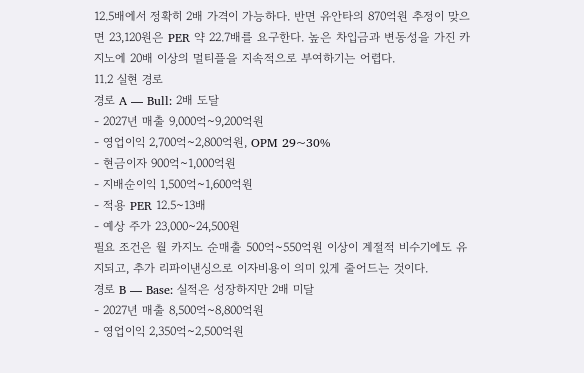12.5배에서 정확히 2배 가격이 가능하다. 반면 유안타의 870억원 추정이 맞으면 23,120원은 PER 약 22.7배를 요구한다. 높은 차입금과 변동성을 가진 카지노에 20배 이상의 멀티플을 지속적으로 부여하기는 어렵다.
11.2 실현 경로
경로 A — Bull: 2배 도달
- 2027년 매출 9,000억~9,200억원
- 영업이익 2,700억~2,800억원, OPM 29~30%
- 현금이자 900억~1,000억원
- 지배순이익 1,500억~1,600억원
- 적용 PER 12.5~13배
- 예상 주가 23,000~24,500원
필요 조건은 월 카지노 순매출 500억~550억원 이상이 계절적 비수기에도 유지되고, 추가 리파이낸싱으로 이자비용이 의미 있게 줄어드는 것이다.
경로 B — Base: 실적은 성장하지만 2배 미달
- 2027년 매출 8,500억~8,800억원
- 영업이익 2,350억~2,500억원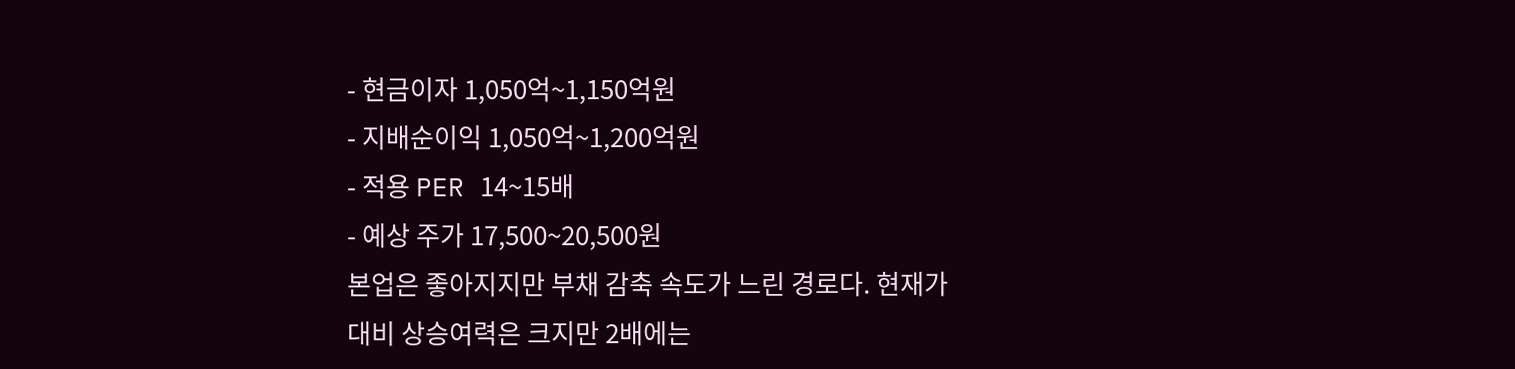- 현금이자 1,050억~1,150억원
- 지배순이익 1,050억~1,200억원
- 적용 PER 14~15배
- 예상 주가 17,500~20,500원
본업은 좋아지지만 부채 감축 속도가 느린 경로다. 현재가 대비 상승여력은 크지만 2배에는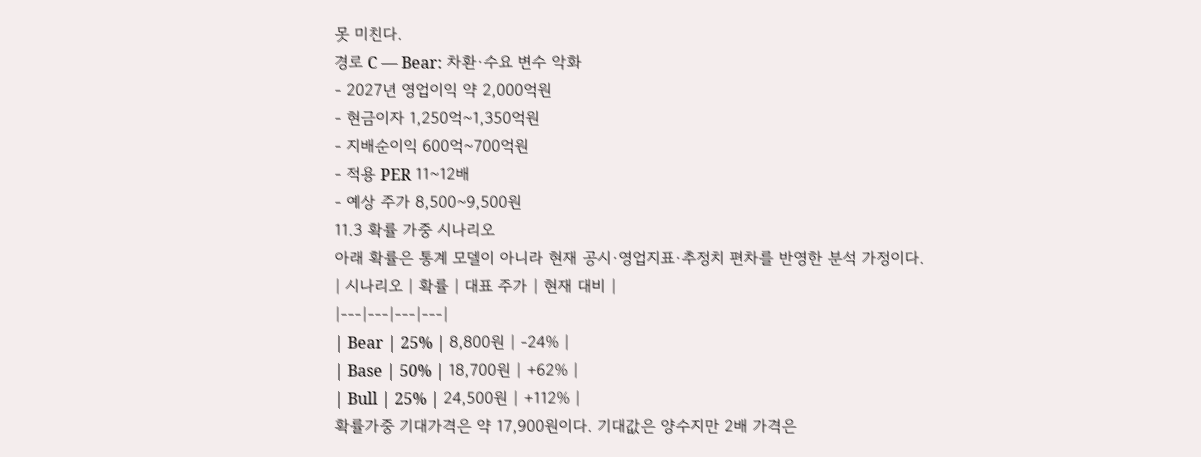못 미친다.
경로 C — Bear: 차환·수요 변수 악화
- 2027년 영업이익 약 2,000억원
- 현금이자 1,250억~1,350억원
- 지배순이익 600억~700억원
- 적용 PER 11~12배
- 예상 주가 8,500~9,500원
11.3 확률 가중 시나리오
아래 확률은 통계 모델이 아니라 현재 공시·영업지표·추정치 편차를 반영한 분석 가정이다.
| 시나리오 | 확률 | 대표 주가 | 현재 대비 |
|---|---|---|---|
| Bear | 25% | 8,800원 | -24% |
| Base | 50% | 18,700원 | +62% |
| Bull | 25% | 24,500원 | +112% |
확률가중 기대가격은 약 17,900원이다. 기대값은 양수지만 2배 가격은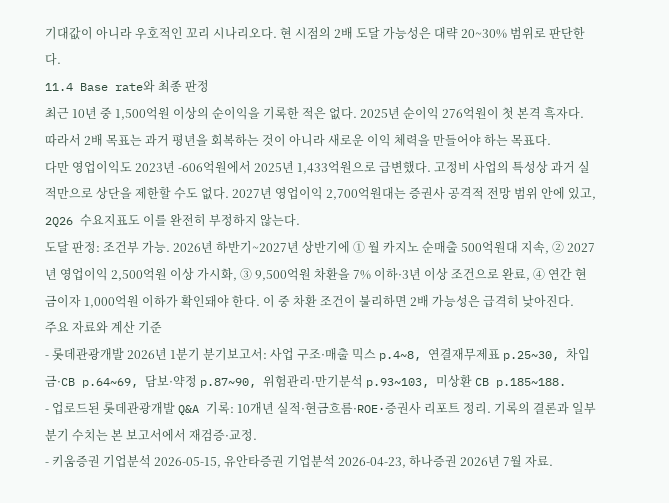기대값이 아니라 우호적인 꼬리 시나리오다. 현 시점의 2배 도달 가능성은 대략 20~30% 범위로 판단한다.
11.4 Base rate와 최종 판정
최근 10년 중 1,500억원 이상의 순이익을 기록한 적은 없다. 2025년 순이익 276억원이 첫 본격 흑자다. 따라서 2배 목표는 과거 평년을 회복하는 것이 아니라 새로운 이익 체력을 만들어야 하는 목표다.
다만 영업이익도 2023년 -606억원에서 2025년 1,433억원으로 급변했다. 고정비 사업의 특성상 과거 실적만으로 상단을 제한할 수도 없다. 2027년 영업이익 2,700억원대는 증권사 공격적 전망 범위 안에 있고, 2Q26 수요지표도 이를 완전히 부정하지 않는다.
도달 판정: 조건부 가능. 2026년 하반기~2027년 상반기에 ① 월 카지노 순매출 500억원대 지속, ② 2027년 영업이익 2,500억원 이상 가시화, ③ 9,500억원 차환을 7% 이하·3년 이상 조건으로 완료, ④ 연간 현금이자 1,000억원 이하가 확인돼야 한다. 이 중 차환 조건이 불리하면 2배 가능성은 급격히 낮아진다.
주요 자료와 계산 기준
- 롯데관광개발 2026년 1분기 분기보고서: 사업 구조·매출 믹스 p.4~8, 연결재무제표 p.25~30, 차입금·CB p.64~69, 담보·약정 p.87~90, 위험관리·만기분석 p.93~103, 미상환 CB p.185~188.
- 업로드된 롯데관광개발 Q&A 기록: 10개년 실적·현금흐름·ROE·증권사 리포트 정리. 기록의 결론과 일부 분기 수치는 본 보고서에서 재검증·교정.
- 키움증권 기업분석 2026-05-15, 유안타증권 기업분석 2026-04-23, 하나증권 2026년 7월 자료.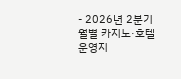- 2026년 2분기 월별 카지노·호텔 운영지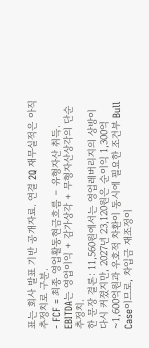표는 회사 발표 기반 공개자료. 연결 2Q 재무실적은 아직 추정치로 구분.
- FCF = 최종 영업활동현금흐름 − 유형자산 취득. EBITDA는 영업이익 + 감가상각 + 무형자산상각의 단순 추정치.
한 문장 결론: 11,560원에서는 영업레버리지의 상방이 다시 커졌지만, 2027년 23,120원은 순이익 1,300억~1,600억원과 우호적 차환이 동시에 필요한 조건부 Bull Case이므로, 차입금 재조정이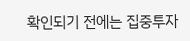확인되기 전에는 집중투자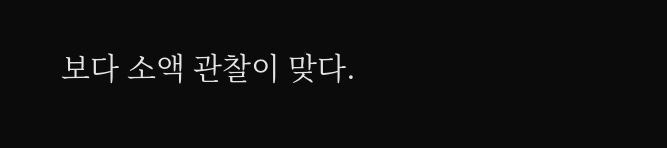보다 소액 관찰이 맞다.